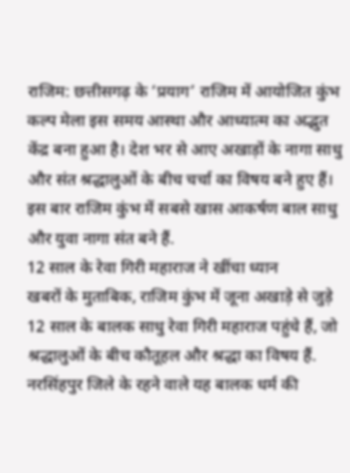राजिम: छत्तीसगढ़ के ‘प्रयाग’ राजिम में आयोजित कुंभ कल्प मेला इस समय आस्था और आध्यात्म का अद्भुत केंद्र बना हुआ है। देश भर से आए अखाड़ों के नागा साधु और संत श्रद्धालुओं के बीच चर्चा का विषय बने हुए हैं। इस बार राजिम कुंभ में सबसे खास आकर्षण बाल साधु और युवा नागा संत बने हैं.
12 साल के रेवा गिरी महाराज ने खींचा ध्यान
खबरों के मुताबिक, राजिम कुंभ में जूना अखाड़े से जुड़े 12 साल के बालक साधु रेवा गिरी महाराज पहुंचे हैं, जो श्रद्धालुओं के बीच कौतूहल और श्रद्धा का विषय हैं. नरसिंहपुर जिले के रहने वाले यह बालक धर्म की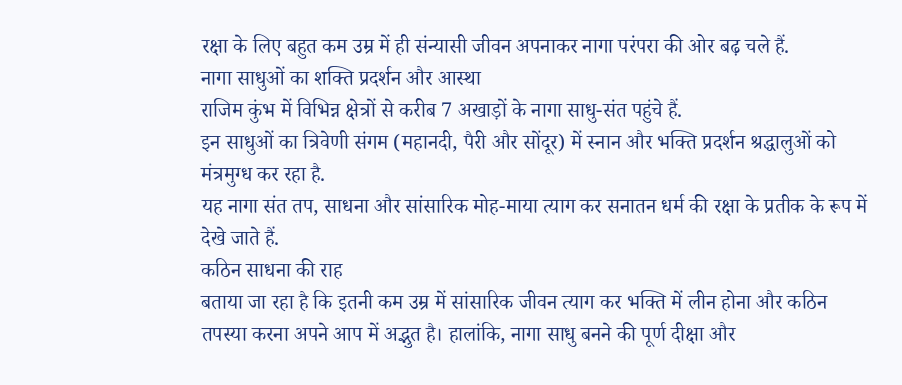रक्षा के लिए बहुत कम उम्र में ही संन्यासी जीवन अपनाकर नागा परंपरा की ओर बढ़ चले हैं.
नागा साधुओं का शक्ति प्रदर्शन और आस्था
राजिम कुंभ में विभिन्न क्षेत्रों से करीब 7 अखाड़ों के नागा साधु-संत पहुंचे हैं.
इन साधुओं का त्रिवेणी संगम (महानदी, पैरी और सोंदूर) में स्नान और भक्ति प्रदर्शन श्रद्धालुओं को मंत्रमुग्ध कर रहा है.
यह नागा संत तप, साधना और सांसारिक मोह-माया त्याग कर सनातन धर्म की रक्षा के प्रतीक के रूप में देखे जाते हैं.
कठिन साधना की राह
बताया जा रहा है कि इतनी कम उम्र में सांसारिक जीवन त्याग कर भक्ति में लीन होना और कठिन तपस्या करना अपने आप में अद्भुत है। हालांकि, नागा साधु बनने की पूर्ण दीक्षा और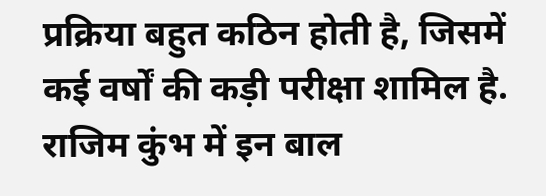प्रक्रिया बहुत कठिन होती है, जिसमें कई वर्षों की कड़ी परीक्षा शामिल है.
राजिम कुंभ में इन बाल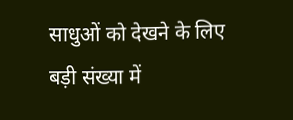साधुओं को देखने के लिए बड़ी संख्या में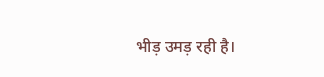भीड़ उमड़ रही है।